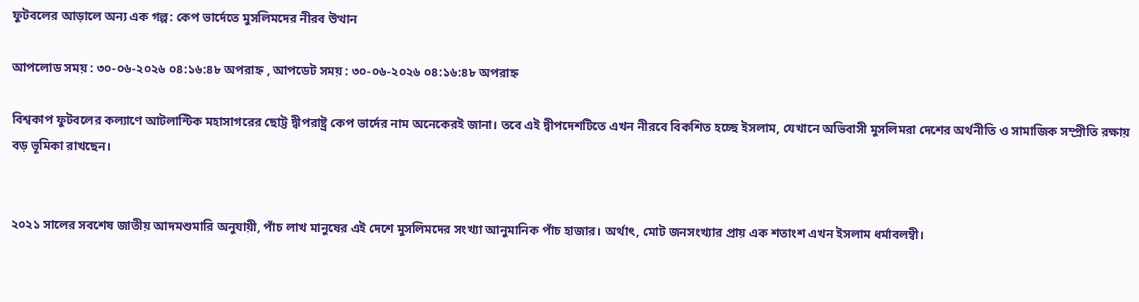ফুটবলের আড়ালে অন্য এক গল্প: কেপ ভার্দেতে মুসলিমদের নীরব উত্থান

আপলোড সময় : ৩০-০৬-২০২৬ ০৪:১৬:৪৮ অপরাহ্ন , আপডেট সময় : ৩০-০৬-২০২৬ ০৪:১৬:৪৮ অপরাহ্ন

বিশ্বকাপ ফুটবলের কল্যাণে আটলান্টিক মহাসাগরের ছোট্ট দ্বীপরাষ্ট্র কেপ ভার্দের নাম অনেকেরই জানা। তবে এই দ্বীপদেশটিতে এখন নীরবে বিকশিত হচ্ছে ইসলাম, যেখানে অভিবাসী মুসলিমরা দেশের অর্থনীতি ও সামাজিক সম্প্রীতি রক্ষায় বড় ভূমিকা রাখছেন।


২০২১ সালের সবশেষ জাতীয় আদমশুমারি অনুযায়ী, পাঁচ লাখ মানুষের এই দেশে মুসলিমদের সংখ্যা আনুমানিক পাঁচ হাজার। অর্থাৎ, মোট জনসংখ্যার প্রায় এক শতাংশ এখন ইসলাম ধর্মাবলম্বী।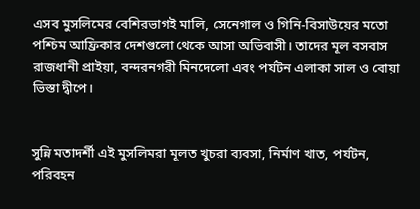এসব মুসলিমের বেশিরভাগই মালি, সেনেগাল ও গিনি-বিসাউয়ের মতো পশ্চিম আফ্রিকার দেশগুলো থেকে আসা অভিবাসী। তাদের মূল বসবাস রাজধানী প্রাইয়া, বন্দরনগরী মিনদেলো এবং পর্যটন এলাকা সাল ও বোয়া ভিস্তা দ্বীপে।


সুন্নি মতাদর্শী এই মুসলিমরা মূলত খুচরা ব্যবসা, নির্মাণ খাত, পর্যটন, পরিবহন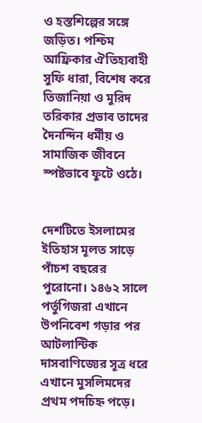ও হস্তশিল্পের সঙ্গে জড়িত। পশ্চিম আফ্রিকার ঐতিহ্যবাহী সুফি ধারা, বিশেষ করে তিজানিয়া ও মুরিদ তরিকার প্রভাব তাদের দৈনন্দিন ধর্মীয় ও সামাজিক জীবনে স্পষ্টভাবে ফুটে ওঠে।


দেশটিতে ইসলামের ইতিহাস মূলত সাড়ে পাঁচশ বছরের পুরোনো। ১৪৬২ সালে পর্তুগিজরা এখানে উপনিবেশ গড়ার পর আটলান্টিক দাসবাণিজ্যের সূত্র ধরে এখানে মুসলিমদের প্রথম পদচিহ্ন পড়ে।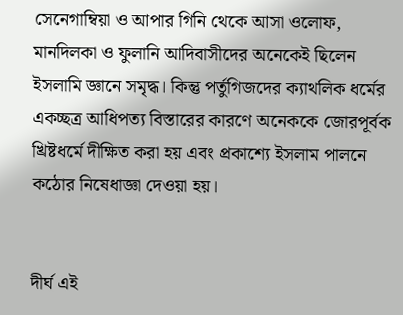সেনেগাম্বিয়া ও আপার গিনি থেকে আসা ওলোফ, মানদিলকা ও ফুলানি আদিবাসীদের অনেকেই ছিলেন ইসলামি জ্ঞানে সমৃদ্ধ। কিন্তু পর্তুগিজদের ক্যাথলিক ধর্মের একচ্ছত্র আধিপত্য বিস্তারের কারণে অনেককে জোরপূর্বক খ্রিষ্টধর্মে দীক্ষিত করা হয় এবং প্রকাশ্যে ইসলাম পালনে কঠোর নিষেধাজ্ঞা দেওয়া হয়।


দীর্ঘ এই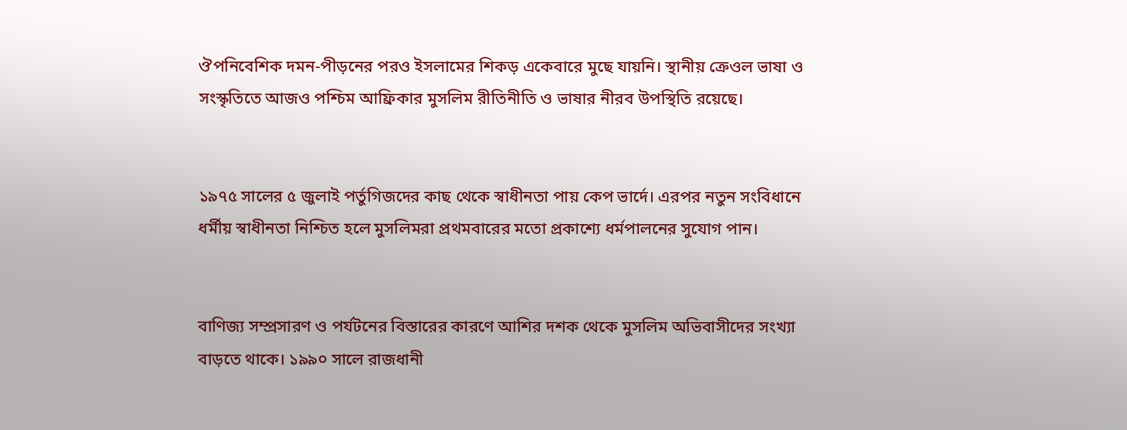ঔপনিবেশিক দমন-পীড়নের পরও ইসলামের শিকড় একেবারে মুছে যায়নি। স্থানীয় ক্রেওল ভাষা ও সংস্কৃতিতে আজও পশ্চিম আফ্রিকার মুসলিম রীতিনীতি ও ভাষার নীরব উপস্থিতি রয়েছে।


১৯৭৫ সালের ৫ জুলাই পর্তুগিজদের কাছ থেকে স্বাধীনতা পায় কেপ ভার্দে। এরপর নতুন সংবিধানে ধর্মীয় স্বাধীনতা নিশ্চিত হলে মুসলিমরা প্রথমবারের মতো প্রকাশ্যে ধর্মপালনের সুযোগ পান।


বাণিজ্য সম্প্রসারণ ও পর্যটনের বিস্তারের কারণে আশির দশক থেকে মুসলিম অভিবাসীদের সংখ্যা বাড়তে থাকে। ১৯৯০ সালে রাজধানী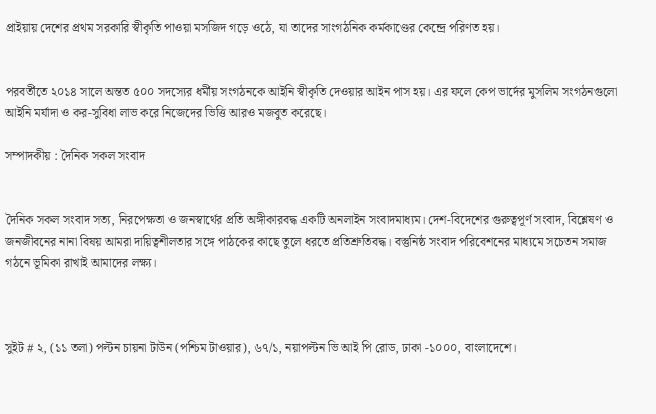প্রাইয়ায় দেশের প্রথম সরকারি স্বীকৃতি পাওয়া মসজিদ গড়ে ওঠে, যা তাদের সাংগঠনিক কর্মকাণ্ডের কেন্দ্রে পরিণত হয়।


পরবর্তীতে ২০১৪ সালে অন্তত ৫০০ সদস্যের ধর্মীয় সংগঠনকে আইনি স্বীকৃতি দেওয়ার আইন পাস হয়। এর ফলে কেপ ভার্দের মুসলিম সংগঠনগুলো আইনি মর্যাদা ও কর-সুবিধা লাভ করে নিজেদের ভিত্তি আরও মজবুত করেছে।

সম্পাদকীয় : দৈনিক সকল সংবাদ


দৈনিক সকল সংবাদ সত্য, নিরপেক্ষতা ও জনস্বার্থের প্রতি অঙ্গীকারবদ্ধ একটি অনলাইন সংবাদমাধ্যম। দেশ-বিদেশের গুরুত্বপূর্ণ সংবাদ, বিশ্লেষণ ও জনজীবনের নানা বিষয় আমরা দায়িত্বশীলতার সঙ্গে পাঠকের কাছে তুলে ধরতে প্রতিশ্রুতিবদ্ধ। বস্তুনিষ্ঠ সংবাদ পরিবেশনের মাধ্যমে সচেতন সমাজ গঠনে ভূমিকা রাখাই আমাদের লক্ষ্য।



সুইট # ২, (১১ তলা) পল্টন চায়না টাউন (পশ্চিম টাওয়ার), ৬৭/১, নয়াপল্টন ভি আই পি রোড, ঢাকা -১০০০, বাংলাদেশে।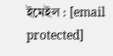ইমেইল : [email protected]